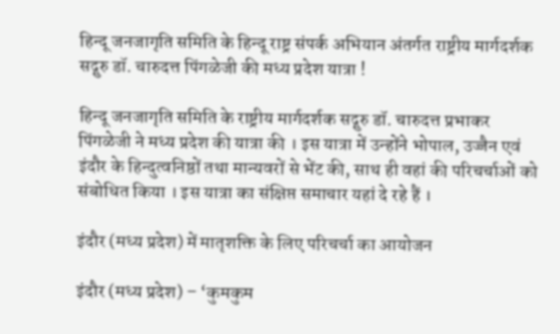हिन्दू जनजागृति समिति के हिन्दू राष्ट्र संपर्क अभियान अंतर्गत राष्ट्रीय मार्गदर्शक सद्गुरु डॉ. चारुदत्त पिंगळेजी की मध्य प्रदेश यात्रा !

हिन्दू जनजागृति समिति के राष्ट्रीय मार्गदर्शक सद्गुरु डॉ. चारुदत्त प्रभाकर पिंगळेजी ने मध्य प्रदेश की यात्रा की । इस यात्रा में उन्होंने भोपाल, उज्जैन एवं इंदौर के हिन्दुत्वनिष्ठों तथा मान्यवरों से भेंट की, साथ ही वहां की परिचर्चाओं को संबोधित किया । इस यात्रा का संक्षिप्त समाचार यहां दे रहे हैं ।

इंदौर (मध्य प्रदेश) में मातृशक्ति के लिए परिचर्चा का आयोजन

इंदौर (मध्य प्रदेश) – ‘कुमकुम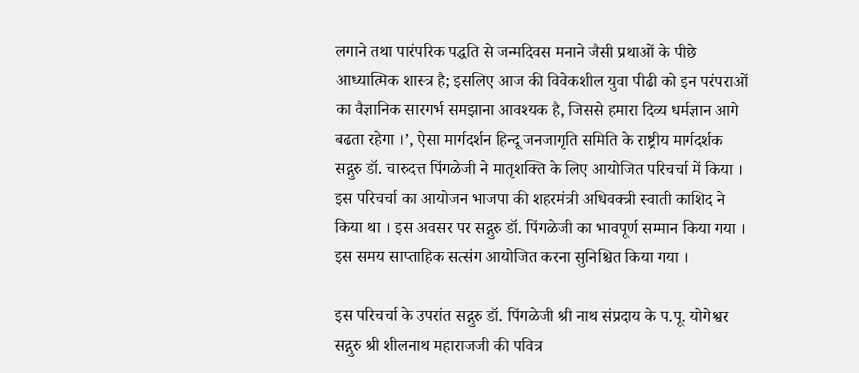लगाने तथा पारंपरिक पद्धति से जन्मदिवस मनाने जैसी प्रथाओं के पीछे आध्यात्मिक शास्त्र है; इसलिए आज की विवेकशील युवा पीढी को इन परंपराओं का वैज्ञानिक सारगर्भ समझाना आवश्यक है, जिससे हमारा दिव्य धर्मज्ञान आगे बढता रहेगा ।’, ऐसा मार्गदर्शन हिन्दू जनजागृति समिति के राष्ट्रीय मार्गदर्शक सद्गुरु डॉ. चारुदत्त पिंगळेजी ने मातृशक्ति के लिए आयोजित परिचर्चा में किया । इस परिचर्चा का आयोजन भाजपा की शहरमंत्री अधिवक्त्री स्वाती काशिद ने किया था । इस अवसर पर सद्गुरु डॉ. पिंगळेजी का भावपूर्ण सम्मान किया गया । इस समय साप्ताहिक सत्संग आयोजित करना सुनिश्चित किया गया ।

इस परिचर्चा के उपरांत सद्गुरु डॉ. पिंगळेजी श्री नाथ संप्रदाय के प.पू. योगेश्वर सद्गुरु श्री शीलनाथ महाराजजी की पवित्र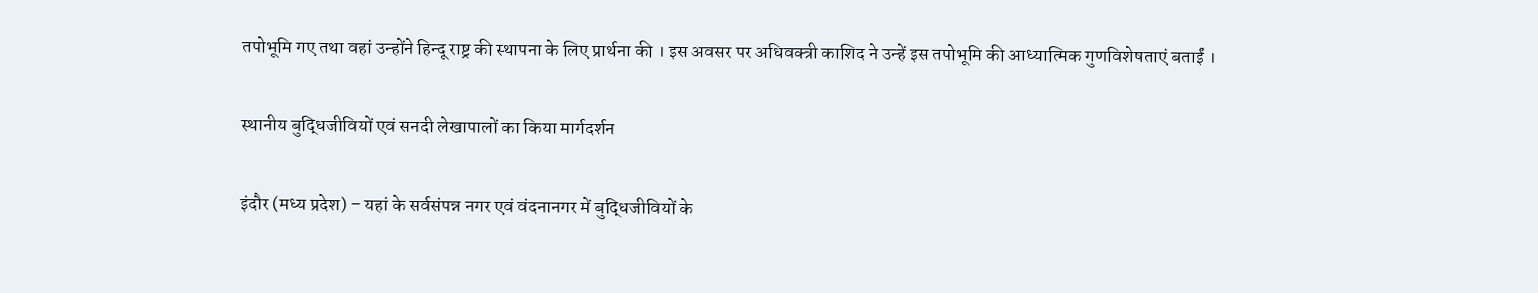तपोभूमि गए तथा वहां उन्होंने हिन्दू राष्ट्र की स्थापना के लिए प्रार्थना की । इस अवसर पर अधिवक्त्री काशिद ने उन्हें इस तपोभूमि की आध्यात्मिक गुणविशेषताएं बताईं ।

स्थानीय बुद्धिजीवियों एवं सनदी लेखापालों का किया मार्गदर्शन

इंदौर (मध्य प्रदेश) – यहां के सर्वसंपन्न नगर एवं वंदनानगर में बुद्धिजीवियों के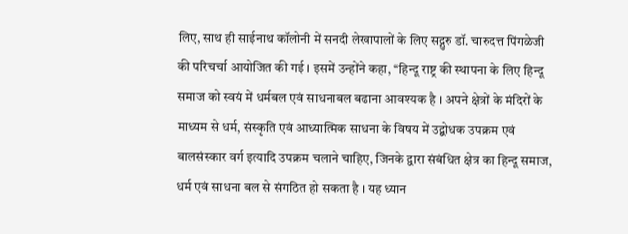लिए, साथ ही साईनाथ कॉलोनी में सनदी लेखापालों के लिए सद्गुरु डॉ. चारुदत्त पिंगळेजी की परिचर्चा आयोजित की गई । इसमें उन्होंने कहा, ‘‘हिन्दू राष्ट्र की स्थापना के लिए हिन्दू समाज को स्वयं में धर्मबल एवं साधनाबल बढाना आवश्यक है । अपने क्षेत्रों के मंदिरों के माध्यम से धर्म, संस्कृति एवं आध्यात्मिक साधना के विषय में उद्बोधक उपक्रम एवं बालसंस्कार वर्ग इत्यादि उपक्रम चलाने चाहिए, जिनके द्वारा संबंधित क्षेत्र का हिन्दू समाज, धर्म एवं साधना बल से संगठित हो सकता है । यह ध्यान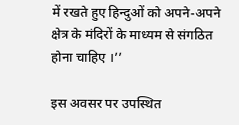में रखते हुए हिन्दुओं को अपने-अपने क्षेत्र के मंदिरों के माध्यम से संगठित होना चाहिए ।’’

इस अवसर पर उपस्थित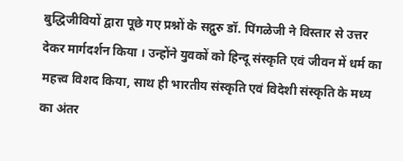बुद्धिजीवियों द्वारा पूछे गए प्रश्नों के सद्गुरु डॉ. पिंगळेजी ने विस्तार से उत्तर देकर मार्गदर्शन किया । उन्होंने युवकों को हिन्दू संस्कृति एवं जीवन में धर्म का महत्त्व विशद किया, साथ ही भारतीय संस्कृति एवं विदेशी संस्कृति के मध्य का अंतर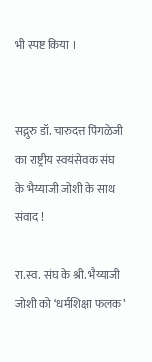भी स्पष्ट किया ।


सद्गुरु डॉ. चारुदत्त पिंगळेजी का राष्ट्रीय स्वयंसेवक संघ के भैय्याजी जोशी के साथ संवाद !

रा.स्व. संघ के श्री. भैय्याजी जोशी को ‘धर्मशिक्षा फलक’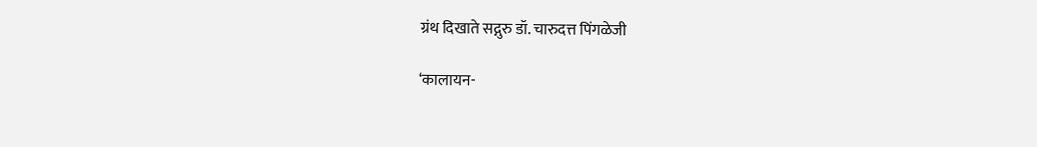ग्रंथ दिखाते सद्गुरु डॉ. चारुदत्त पिंगळेजी

‘कालायन-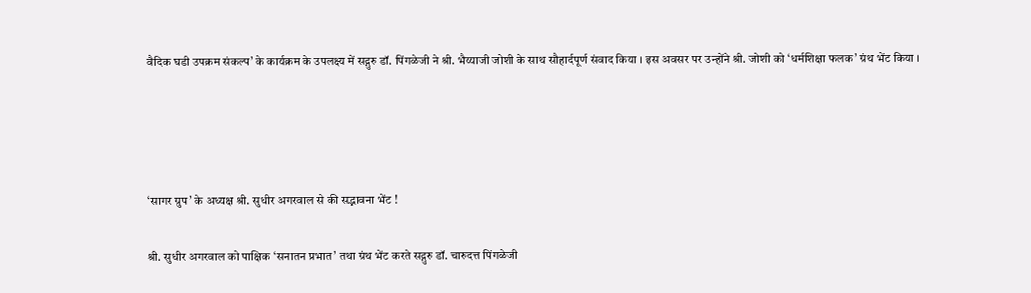वैदिक घडी उपक्रम संकल्प’ के कार्यक्रम के उपलक्ष्य में सद्गुरु डॉ. पिंगळेजी ने श्री. भैय्याजी जोशी के साथ सौहार्दपूर्ण संवाद किया । इस अवसर पर उन्होंने श्री. जोशी को ‘धर्मशिक्षा फलक’ ग्रंथ भेंट किया ।




‘सागर ग्रुप’ के अध्यक्ष श्री. सुधीर अगरवाल से की सद्भावना भेंट !

श्री. सुधीर अगरवाल को पाक्षिक ‘सनातन प्रभात’ तथा ग्रंथ भेंट करते सद्गुरु डॉ. चारुदत्त पिंगळेजी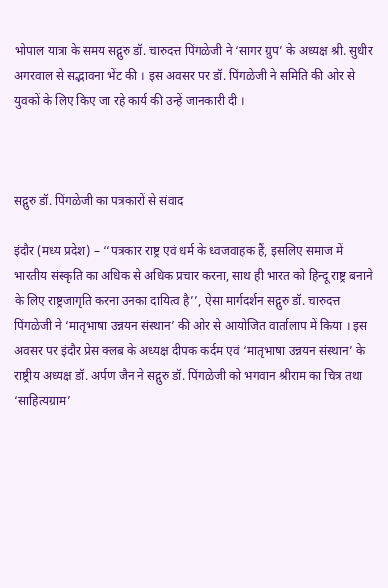भोपाल यात्रा के समय सद्गुरु डॉ. चारुदत्त पिंगळेजी ने ‘सागर ग्रुप’ के अध्यक्ष श्री. सुधीर अगरवाल से सद्भावना भेंट की । इस अवसर पर डॉ. पिंगळेजी ने समिति की ओर से युवकों के लिए किए जा रहे कार्य की उन्हें जानकारी दी ।



सद्गुरु डॉ. पिंगळेजी का पत्रकारों से संवाद

इंदौर (मध्य प्रदेश) – ‘‘पत्रकार राष्ट्र एवं धर्म के ध्वजवाहक हैं, इसलिए समाज में भारतीय संस्कृति का अधिक से अधिक प्रचार करना, साथ ही भारत को हिन्दू राष्ट्र बनाने के लिए राष्ट्रजागृति करना उनका दायित्व है’’, ऐसा मार्गदर्शन सद्गुरु डॉ. चारुदत्त पिंगळेजी ने ‘मातृभाषा उन्नयन संस्थान’ की ओर से आयोजित वार्तालाप में किया । इस अवसर पर इंदौर प्रेस क्लब के अध्यक्ष दीपक कर्दम एवं ‘मातृभाषा उन्नयन संस्थान’ के राष्ट्रीय अध्यक्ष डॉ. अर्पण जैन ने सद्गुरु डॉ. पिंगळेजी को भगवान श्रीराम का चित्र तथा ‘साहित्यग्राम’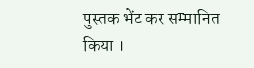पुस्तक भेंट कर सम्मानित किया ।